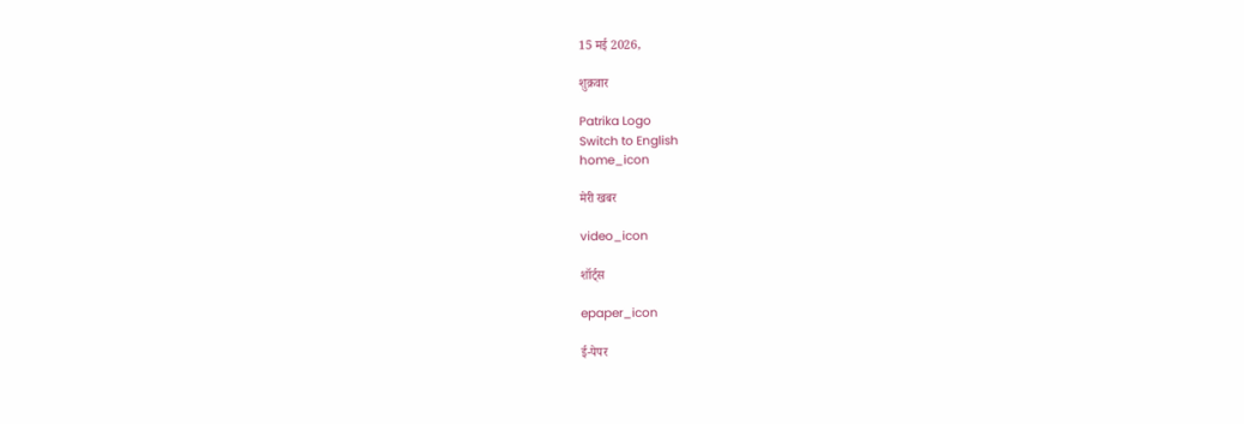15 मई 2026,

शुक्रवार

Patrika Logo
Switch to English
home_icon

मेरी खबर

video_icon

शॉर्ट्स

epaper_icon

ई-पेपर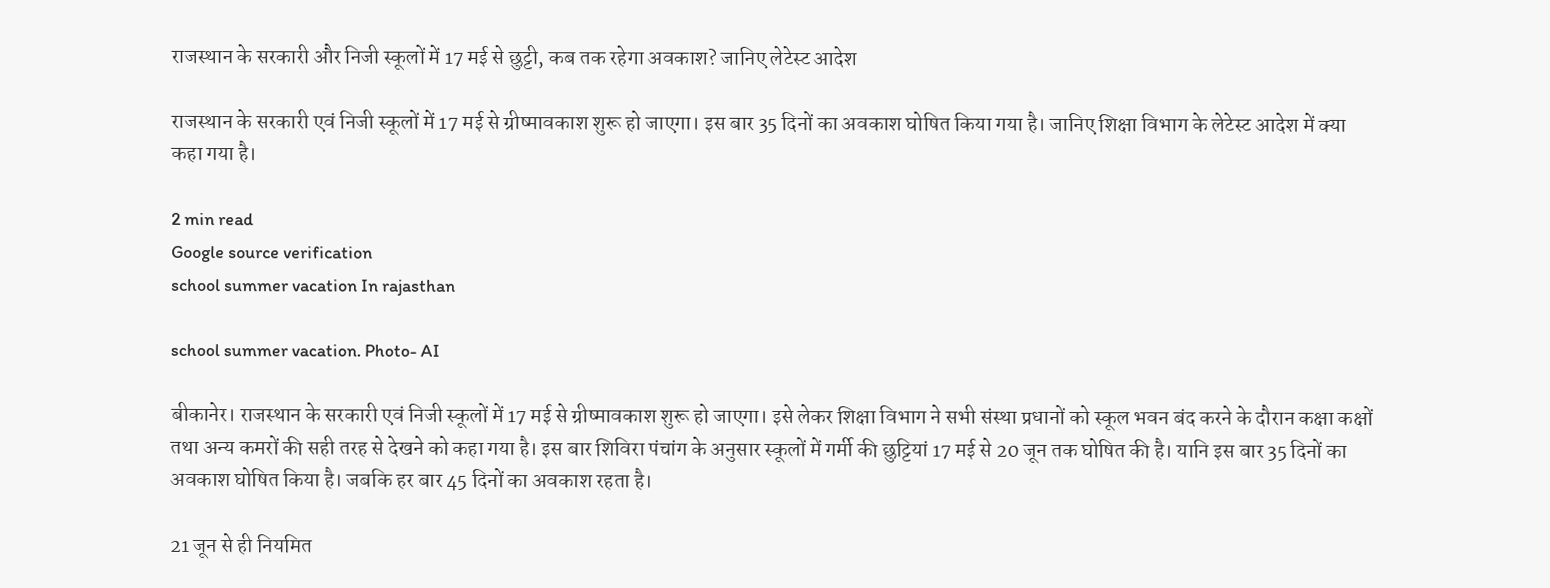राजस्थान के सरकारी और निजी स्कूलों में 17 मई से छुट्टी, कब तक रहेगा अवकाश? जानिए लेटेस्ट आदेश

राजस्थान के सरकारी एवं निजी स्कूलों में 17 मई से ग्रीष्मावकाश शुरू हो जाएगा। इस बार 35 दिनों का अवकाश घोषित किया गया है। जानिए शिक्षा विभाग के लेटेस्ट आदेश में क्या कहा गया है।

2 min read
Google source verification
school summer vacation In rajasthan

school summer vacation. Photo- AI

बीकानेर। राजस्थान के सरकारी एवं निजी स्कूलों में 17 मई से ग्रीष्मावकाश शुरू हो जाएगा। इसे लेकर शिक्षा विभाग ने सभी संस्था प्रधानों को स्कूल भवन बंद करने के दौरान कक्षा कक्षों तथा अन्य कमरों की सही तरह से देखने को कहा गया है। इस बार शिविरा पंचांग के अनुसार स्कूलों में गर्मी की छुट्टियां 17 मई से 20 जून तक घोषित की है। यानि इस बार 35 दिनों का अवकाश घोषित किया है। जबकि हर बार 45 दिनों का अवकाश रहता है।

21 जून से ही नियमित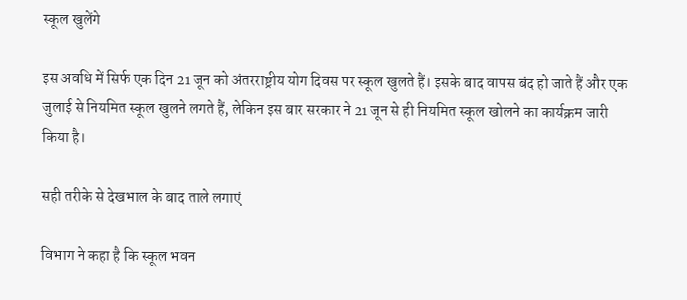स्कूल खुलेंगे

इस अवधि में सिर्फ एक दिन 21 जून को अंतरराष्ट्रीय योग दिवस पर स्कूल खुलते हैं। इसके बाद वापस बंद हो जाते हैं और एक जुलाई से नियमित स्कूल खुलने लगते हैं, लेकिन इस बार सरकार ने 21 जून से ही नियमित स्कूल खोलने का कार्यक्रम जारी किया है।

सही तरीके से देखभाल के बाद ताले लगाएं

विभाग ने कहा है कि स्कूल भवन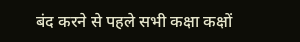बंद करने से पहले सभी कक्षा कक्षों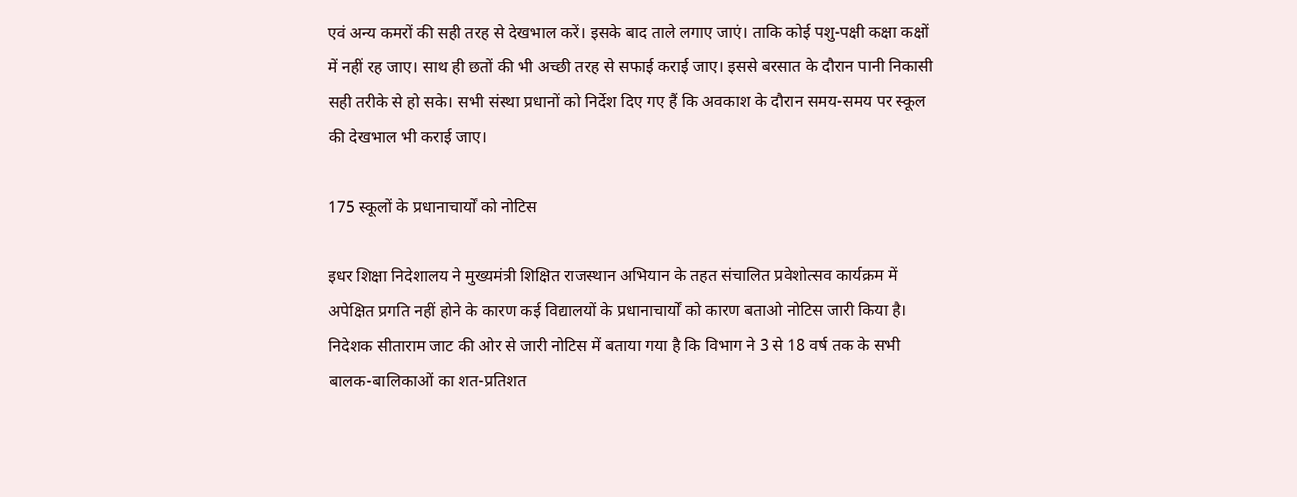एवं अन्य कमरों की सही तरह से देखभाल करें। इसके बाद ताले लगाए जाएं। ताकि कोई पशु-पक्षी कक्षा कक्षों में नहीं रह जाए। साथ ही छतों की भी अच्छी तरह से सफाई कराई जाए। इससे बरसात के दौरान पानी निकासी सही तरीके से हो सके। सभी संस्था प्रधानों को निर्देश दिए गए हैं कि अवकाश के दौरान समय-समय पर स्कूल की देखभाल भी कराई जाए।

175 स्कूलों के प्रधानाचार्यों को नोटिस

इधर शिक्षा निदेशालय ने मुख्यमंत्री शिक्षित राजस्थान अभियान के तहत संचालित प्रवेशोत्सव कार्यक्रम में अपेक्षित प्रगति नहीं होने के कारण कई विद्यालयों के प्रधानाचार्यों को कारण बताओ नोटिस जारी किया है। निदेशक सीताराम जाट की ओर से जारी नोटिस में बताया गया है कि विभाग ने 3 से 18 वर्ष तक के सभी बालक-बालिकाओं का शत-प्रतिशत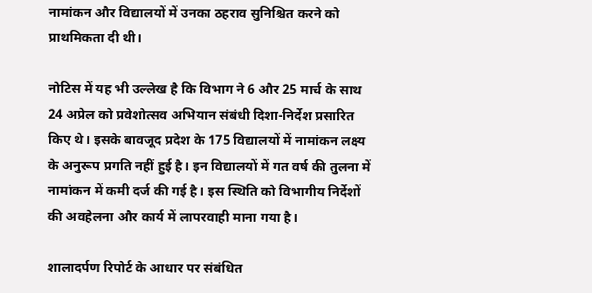नामांकन और विद्यालयों में उनका ठहराव सुनिश्चित करने को प्राथमिकता दी थी।

नोटिस में यह भी उल्लेख है कि विभाग ने 6 और 25 मार्च के साथ 24 अप्रेल को प्रवेशोत्सव अभियान संबंधी दिशा-निर्देश प्रसारित किए थे। इसके बावजूद प्रदेश के 175 विद्यालयों में नामांकन लक्ष्य के अनुरूप प्रगति नहीं हुई है। इन विद्यालयों में गत वर्ष की तुलना में नामांकन में कमी दर्ज की गई है। इस स्थिति को विभागीय निर्देशों की अवहेलना और कार्य में लापरवाही माना गया है।

शालादर्पण रिपोर्ट के आधार पर संबंधित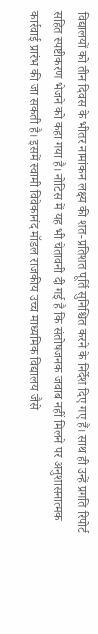विद्यालयों को तीन दिवस के भीतर नामांकन लक्ष्य की शत-प्रतिशत पूर्ति सुनिश्चित करने के निर्देश दिए गए हैं। साथ ही उन्हें प्रगति रिपोर्ट सहित स्पष्टीकरण भेजने को कहा गया है। नोटिस में यह भी चेतावनी दी गई है कि संतोषजनक जवाब नहीं मिलने पर अनुशासनात्मक कार्रवाई प्रारंभ की जा सकती है। इसमें स्वामी विवेकानंद मॉडल राजकीय उच्च माध्यमिक विद्यालय जैसे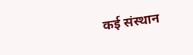कई संस्थान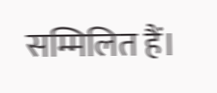सम्मिलित हैं।